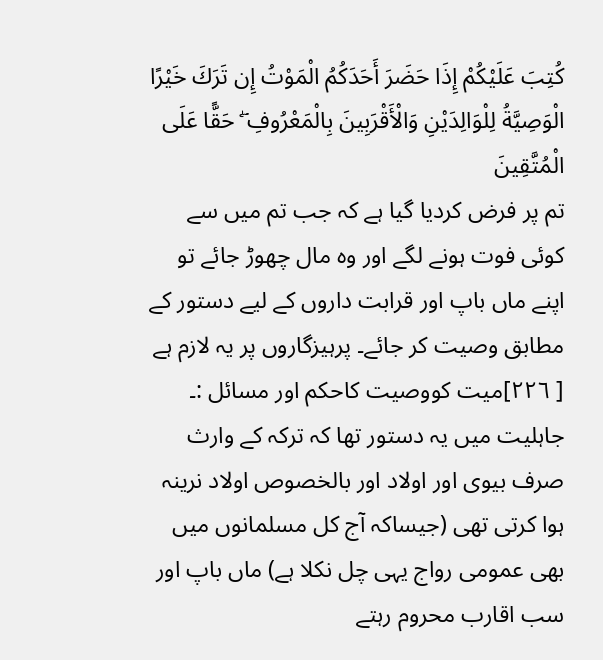كُتِبَ عَلَيْكُمْ إِذَا حَضَرَ أَحَدَكُمُ الْمَوْتُ إِن تَرَكَ خَيْرًا الْوَصِيَّةُ لِلْوَالِدَيْنِ وَالْأَقْرَبِينَ بِالْمَعْرُوفِ ۖ حَقًّا عَلَى الْمُتَّقِينَ
تم پر فرض کردیا گیا ہے کہ جب تم میں سے کوئی فوت ہونے لگے اور وہ مال چھوڑ جائے تو اپنے ماں باپ اور قرابت داروں کے لیے دستور کے مطابق وصیت کر جائے۔ پرہیزگاروں پر یہ لازم ہے
[ ٢٢٦]میت کووصیت کاحکم اور مسائل :۔ جاہلیت میں یہ دستور تھا کہ ترکہ کے وارث صرف بیوی اور اولاد اور بالخصوص اولاد نرینہ ہوا کرتی تھی (جیساکہ آج کل مسلمانوں میں بھی عمومی رواج یہی چل نکلا ہے) ماں باپ اور سب اقارب محروم رہتے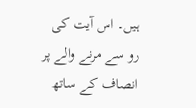ہیں۔ اس آیت کی رو سے مرنے والے پر انصاف کے ساتھ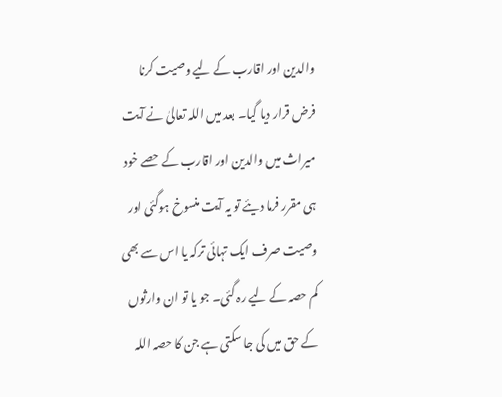والدین اور اقارب کے لیے وصیت کرنا فرض قرار دیا گیا۔ بعد میں اللہ تعالیٰ نے آیت میراث میں والدین اور اقارب کے حصے خود ہی مقرر فرما دیئے تو یہ آیت منسوخ ہوگئی اور وصیت صرف ایک تہائی ترکہ یا اس سے بھی کم حصہ کے لیے رہ گئی۔ جو یا تو ان وارثوں کے حق میں کی جا سکتی ہے جن کا حصہ اللہ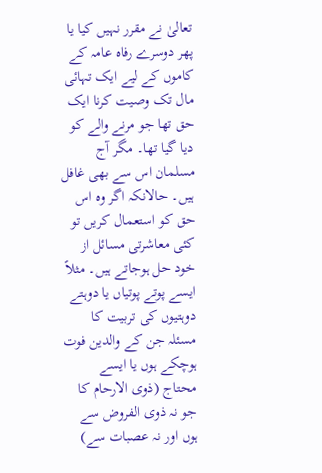تعالیٰ نے مقرر نہیں کیا یا پھر دوسرے رفاہ عامہ کے کاموں کے لیے ایک تہائی مال تک وصیت کرنا ایک حق تھا جو مرنے والے کو دیا گیا تھا۔ مگر آج مسلمان اس سے بھی غافل ہیں۔ حالانکہ اگر وہ اس حق کو استعمال کریں تو کئی معاشرتی مسائل از خود حل ہوجاتے ہیں۔ مثلاً ایسے پوتے پوتیاں یا دوہتے دوہتیوں کی تربیت کا مسئلہ جن کے والدین فوت ہوچکے ہوں یا ایسے محتاج (ذوی الارحام کا جو نہ ذوی الفروض سے ہوں اور نہ عصبات سے)